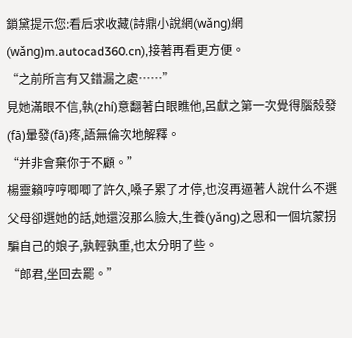鎖黛提示您:看后求收藏(詩鼎小說網(wǎng)網(wǎng)m.autocad360.cn),接著再看更方便。
“之前所言有又錯漏之處……”
見她滿眼不信,執(zhí)意翻著白眼瞧他,呂獻之第一次覺得腦殼發(fā)暈發(fā)疼,語無倫次地解釋。
“并非會棄你于不顧。”
楊靈籟哼哼唧唧了許久,嗓子累了才停,也沒再逼著人說什么不選父母卻選她的話,她還沒那么臉大,生養(yǎng)之恩和一個坑蒙拐騙自己的娘子,孰輕孰重,也太分明了些。
“郎君,坐回去罷。”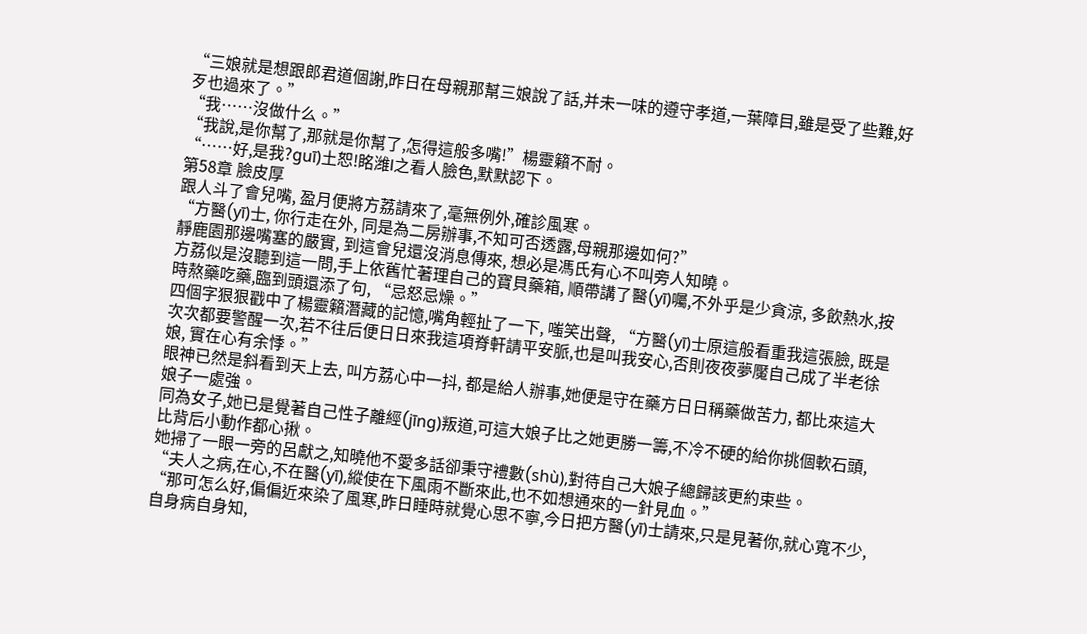“三娘就是想跟郎君道個謝,昨日在母親那幫三娘說了話,并未一味的遵守孝道,一葉障目,雖是受了些難,好歹也過來了。”
“我……沒做什么。”
“我說,是你幫了,那就是你幫了,怎得這般多嘴!”楊靈籟不耐。
“……好,是我?guī)土恕!眳潍I之看人臉色,默默認下。
第58章 臉皮厚
跟人斗了會兒嘴, 盈月便將方荔請來了,毫無例外,確診風寒。
“方醫(yī)士, 你行走在外, 同是為二房辦事,不知可否透露,母親那邊如何?”
靜鹿園那邊嘴塞的嚴實, 到這會兒還沒消息傳來, 想必是馮氏有心不叫旁人知曉。
方荔似是沒聽到這一問,手上依舊忙著理自己的寶貝藥箱, 順帶講了醫(yī)囑,不外乎是少貪涼, 多飲熱水,按時熬藥吃藥,臨到頭還添了句, “忌怒忌燥。”
四個字狠狠戳中了楊靈籟潛藏的記憶,嘴角輕扯了一下, 嗤笑出聲, “方醫(yī)士原這般看重我這張臉, 既是次次都要警醒一次,若不往后便日日來我這項脊軒請平安脈,也是叫我安心,否則夜夜夢魘自己成了半老徐娘, 實在心有余悸。”
眼神已然是斜看到天上去, 叫方荔心中一抖, 都是給人辦事,她便是守在藥方日日稱藥做苦力, 都比來這大娘子一處強。
同為女子,她已是覺著自己性子離經(jīng)叛道,可這大娘子比之她更勝一籌,不冷不硬的給你挑個軟石頭,比背后小動作都心揪。
她掃了一眼一旁的呂獻之,知曉他不愛多話卻秉守禮數(shù),對待自己大娘子總歸該更約束些。
“夫人之病,在心,不在醫(yī),縱使在下風雨不斷來此,也不如想通來的一針見血。”
“那可怎么好,偏偏近來染了風寒,昨日睡時就覺心思不寧,今日把方醫(yī)士請來,只是見著你,就心寬不少,自身病自身知,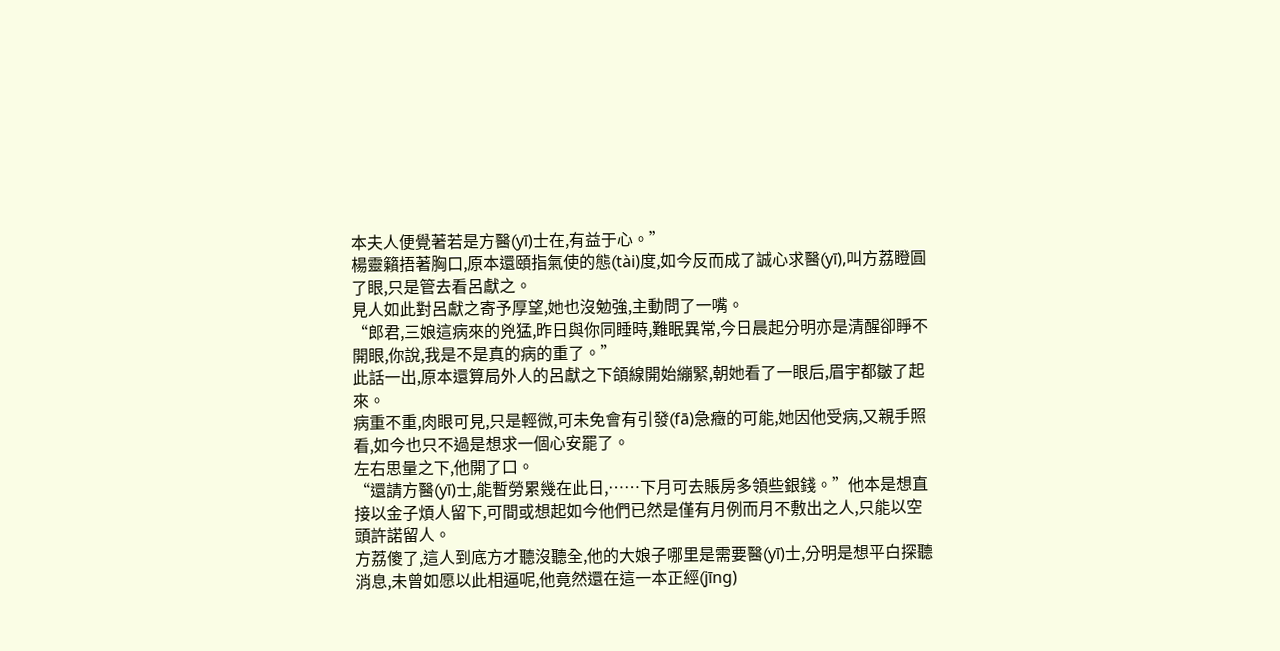本夫人便覺著若是方醫(yī)士在,有益于心。”
楊靈籟捂著胸口,原本還頤指氣使的態(tài)度,如今反而成了誠心求醫(yī),叫方荔瞪圓了眼,只是管去看呂獻之。
見人如此對呂獻之寄予厚望,她也沒勉強,主動問了一嘴。
“郎君,三娘這病來的兇猛,昨日與你同睡時,難眠異常,今日晨起分明亦是清醒卻睜不開眼,你說,我是不是真的病的重了。”
此話一出,原本還算局外人的呂獻之下頜線開始繃緊,朝她看了一眼后,眉宇都皺了起來。
病重不重,肉眼可見,只是輕微,可未免會有引發(fā)急癥的可能,她因他受病,又親手照看,如今也只不過是想求一個心安罷了。
左右思量之下,他開了口。
“還請方醫(yī)士,能暫勞累幾在此日,……下月可去賬房多領些銀錢。”他本是想直接以金子煩人留下,可間或想起如今他們已然是僅有月例而月不敷出之人,只能以空頭許諾留人。
方荔傻了,這人到底方才聽沒聽全,他的大娘子哪里是需要醫(yī)士,分明是想平白探聽消息,未曾如愿以此相逼呢,他竟然還在這一本正經(jīng)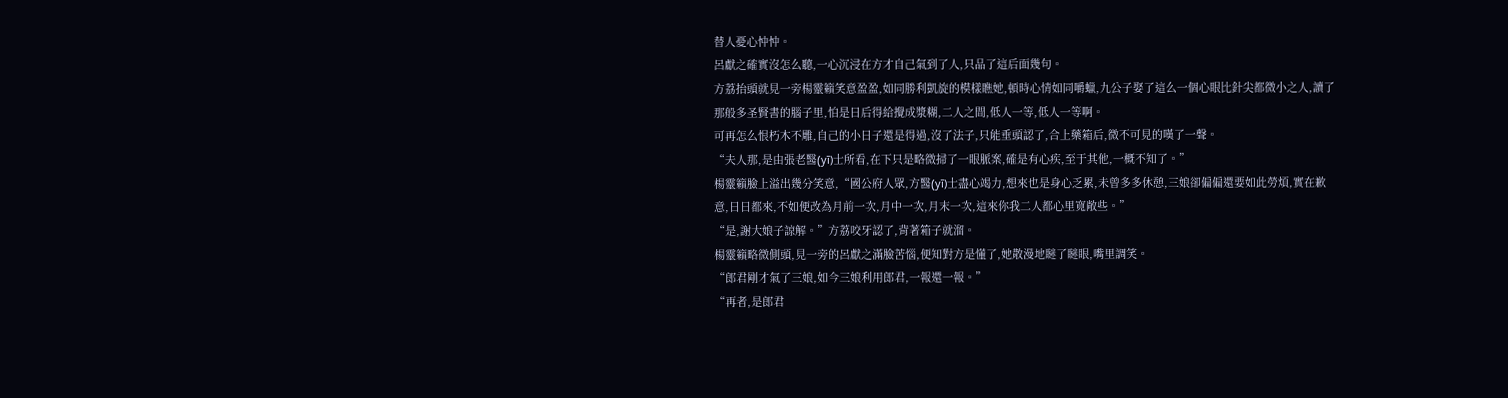替人憂心忡忡。
呂獻之確實沒怎么聽,一心沉浸在方才自己氣到了人,只品了這后面幾句。
方荔抬頭就見一旁楊靈籟笑意盈盈,如同勝利凱旋的模樣瞧她,頓時心情如同嚼蠟,九公子娶了這么一個心眼比針尖都微小之人,讀了那般多圣賢書的腦子里,怕是日后得給攪成漿糊,二人之間,低人一等,低人一等啊。
可再怎么恨朽木不雕,自己的小日子還是得過,沒了法子,只能垂頭認了,合上藥箱后,微不可見的嘆了一聲。
“夫人那,是由張老醫(yī)士所看,在下只是略微掃了一眼脈案,確是有心疾,至于其他,一概不知了。”
楊靈籟臉上溢出幾分笑意,“國公府人眾,方醫(yī)士盡心竭力,想來也是身心乏累,未曾多多休憩,三娘卻偏偏還要如此勞煩,實在歉意,日日都來,不如便改為月前一次,月中一次,月末一次,這來你我二人都心里寬敞些。”
“是,謝大娘子諒解。”方荔咬牙認了,背著箱子就溜。
楊靈籟略微側頭,見一旁的呂獻之滿臉苦惱,便知對方是懂了,她散漫地瞇了瞇眼,嘴里調笑。
“郎君剛才氣了三娘,如今三娘利用郎君,一報還一報。”
“再者,是郎君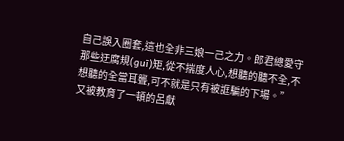自己誤入圈套,這也全非三娘一己之力。郎君總愛守那些迂腐規(guī)矩,從不揣度人心,想聽的聽不全,不想聽的全當耳聾,可不就是只有被誆騙的下場。”
又被教育了一頓的呂獻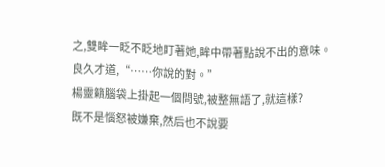之,雙眸一眨不眨地盯著她,眸中帶著點說不出的意味。
良久才道,“……你說的對。”
楊靈籟腦袋上掛起一個問號,被整無語了,就這樣?
既不是惱怒被嫌棄,然后也不說要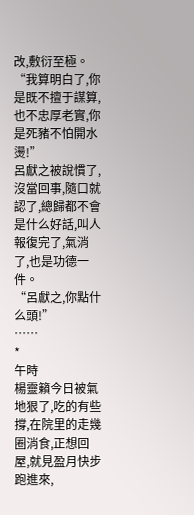改,敷衍至極。
“我算明白了,你是既不擅于謀算,也不忠厚老實,你是死豬不怕開水燙!”
呂獻之被說慣了,沒當回事,隨口就認了,總歸都不會是什么好話,叫人報復完了,氣消了,也是功德一件。
“呂獻之,你點什么頭!”
……
*
午時
楊靈籟今日被氣地狠了,吃的有些撐,在院里的走幾圈消食,正想回屋,就見盈月快步跑進來,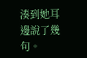湊到她耳邊說了幾句。